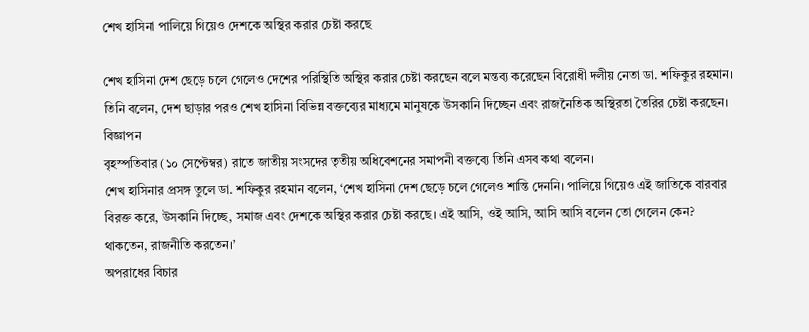শেখ হাসিনা পালিয়ে গিয়েও দেশকে অস্থির করার চেষ্টা করছে

শেখ হাসিনা দেশ ছেড়ে চলে গেলেও দেশের পরিস্থিতি অস্থির করার চেষ্টা করছেন বলে মন্তব্য করেছেন বিরোধী দলীয় নেতা ডা. শফিকুর রহমান। তিনি বলেন, দেশ ছাড়ার পরও শেখ হাসিনা বিভিন্ন বক্তব্যের মাধ্যমে মানুষকে উসকানি দিচ্ছেন এবং রাজনৈতিক অস্থিরতা তৈরির চেষ্টা করছেন।
বিজ্ঞাপন
বৃহস্পতিবার (১০ সেপ্টেম্বর) রাতে জাতীয় সংসদের তৃতীয় অধিবেশনের সমাপনী বক্তব্যে তিনি এসব কথা বলেন।
শেখ হাসিনার প্রসঙ্গ তুলে ডা. শফিকুর রহমান বলেন, ‘শেখ হাসিনা দেশ ছেড়ে চলে গেলেও শান্তি দেননি। পালিয়ে গিয়েও এই জাতিকে বারবার বিরক্ত করে, উসকানি দিচ্ছে, সমাজ এবং দেশকে অস্থির করার চেষ্টা করছে। এই আসি, ওই আসি, আসি আসি বলেন তো গেলেন কেন? থাকতেন, রাজনীতি করতেন।’
অপরাধের বিচার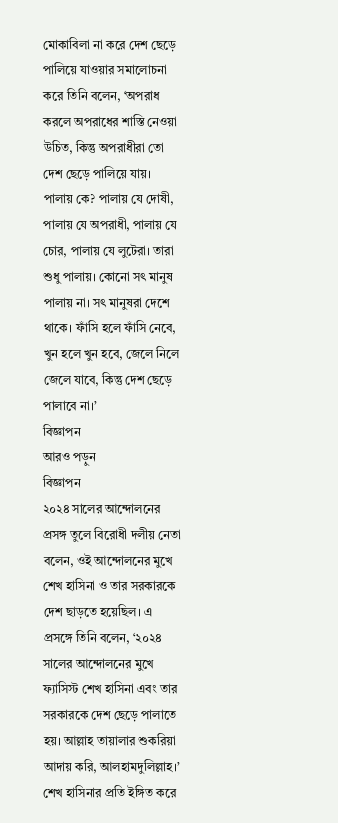মোকাবিলা না করে দেশ ছেড়ে পালিয়ে যাওয়ার সমালোচনা করে তিনি বলেন, ‘অপরাধ করলে অপরাধের শাস্তি নেওয়া উচিত, কিন্তু অপরাধীরা তো দেশ ছেড়ে পালিয়ে যায়। পালায় কে? পালায় যে দোষী, পালায় যে অপরাধী, পালায় যে চোর, পালায় যে লুটেরা। তারা শুধু পালায়। কোনো সৎ মানুষ পালায় না। সৎ মানুষরা দেশে থাকে। ফাঁসি হলে ফাঁসি নেবে, খুন হলে খুন হবে, জেলে নিলে জেলে যাবে, কিন্তু দেশ ছেড়ে পালাবে না।’
বিজ্ঞাপন
আরও পড়ুন
বিজ্ঞাপন
২০২৪ সালের আন্দোলনের প্রসঙ্গ তুলে বিরোধী দলীয় নেতা বলেন, ওই আন্দোলনের মুখে শেখ হাসিনা ও তার সরকারকে দেশ ছাড়তে হয়েছিল। এ প্রসঙ্গে তিনি বলেন, ‘২০২৪ সালের আন্দোলনের মুখে ফ্যাসিস্ট শেখ হাসিনা এবং তার সরকারকে দেশ ছেড়ে পালাতে হয়। আল্লাহ তায়ালার শুকরিয়া আদায় করি, আলহামদুলিল্লাহ।’
শেখ হাসিনার প্রতি ইঙ্গিত করে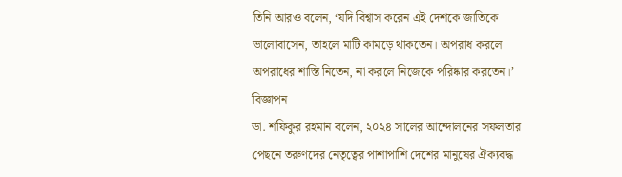তিনি আরও বলেন, ‘যদি বিশ্বাস করেন এই দেশকে জাতিকে ভালোবাসেন, তাহলে মাটি কামড়ে থাকতেন। অপরাধ করলে অপরাধের শাস্তি নিতেন, না করলে নিজেকে পরিষ্কার করতেন।’
বিজ্ঞাপন
ডা. শফিকুর রহমান বলেন, ২০২৪ সালের আন্দোলনের সফলতার পেছনে তরুণদের নেতৃত্বের পাশাপাশি দেশের মানুষের ঐক্যবদ্ধ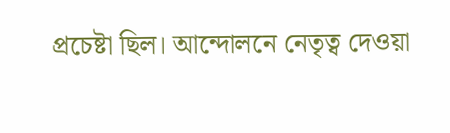প্রচেষ্টা ছিল। আন্দোলনে নেতৃত্ব দেওয়া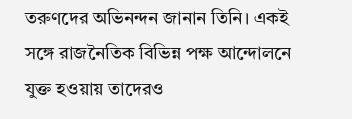তরুণদের অভিনন্দন জানান তিনি। একই সঙ্গে রাজনৈতিক বিভিন্ন পক্ষ আন্দোলনে যুক্ত হওয়ায় তাদেরও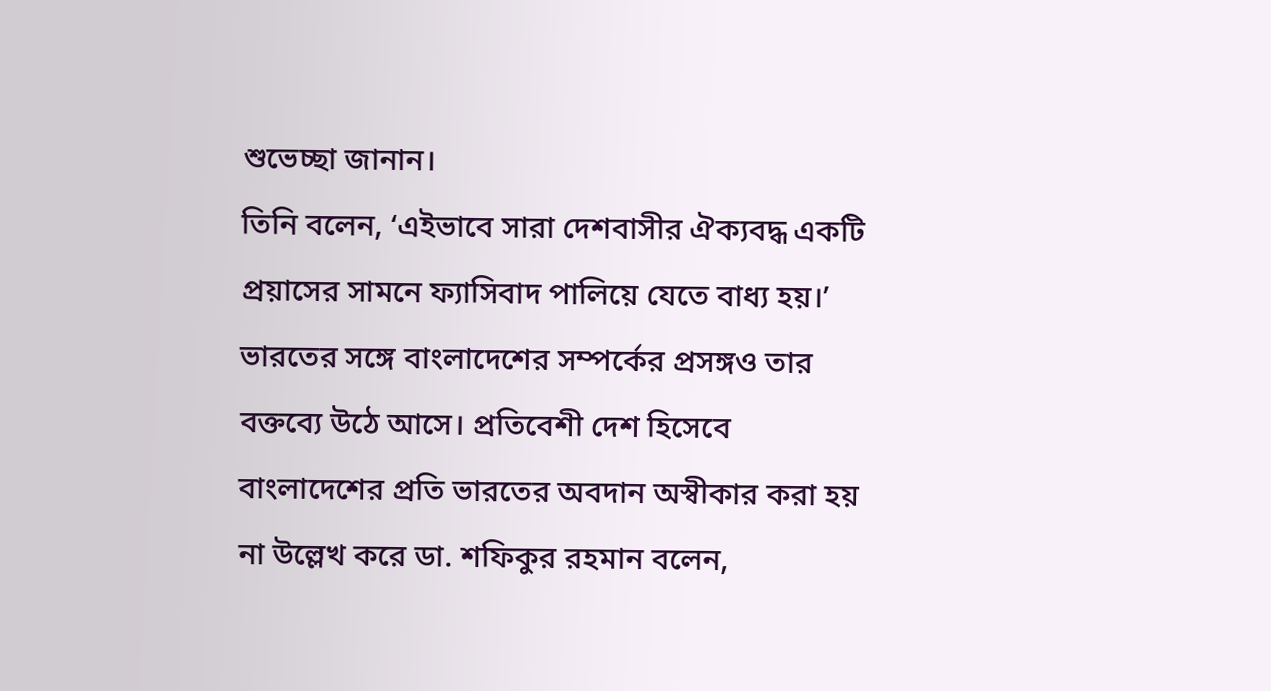শুভেচ্ছা জানান।
তিনি বলেন, ‘এইভাবে সারা দেশবাসীর ঐক্যবদ্ধ একটি প্রয়াসের সামনে ফ্যাসিবাদ পালিয়ে যেতে বাধ্য হয়।’
ভারতের সঙ্গে বাংলাদেশের সম্পর্কের প্রসঙ্গও তার বক্তব্যে উঠে আসে। প্রতিবেশী দেশ হিসেবে বাংলাদেশের প্রতি ভারতের অবদান অস্বীকার করা হয় না উল্লেখ করে ডা. শফিকুর রহমান বলেন,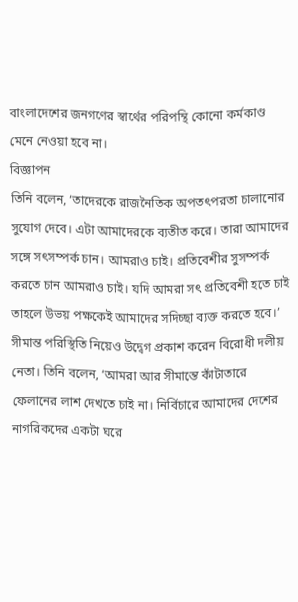বাংলাদেশের জনগণের স্বার্থের পরিপন্থি কোনো কর্মকাণ্ড মেনে নেওয়া হবে না।
বিজ্ঞাপন
তিনি বলেন, ‘তাদেরকে রাজনৈতিক অপতৎপরতা চালানোর সুযোগ দেবে। এটা আমাদেরকে ব্যতীত করে। তারা আমাদের সঙ্গে সৎসম্পর্ক চান। আমরাও চাই। প্রতিবেশীর সুসম্পর্ক করতে চান আমরাও চাই। যদি আমরা সৎ প্রতিবেশী হতে চাই তাহলে উভয় পক্ষকেই আমাদের সদিচ্ছা ব্যক্ত করতে হবে।’
সীমান্ত পরিস্থিতি নিয়েও উদ্বেগ প্রকাশ করেন বিরোধী দলীয় নেতা। তিনি বলেন, ‘আমরা আর সীমান্তে কাঁটাতারে ফেলানের লাশ দেখতে চাই না। নির্বিচারে আমাদের দেশের নাগরিকদের একটা ঘরে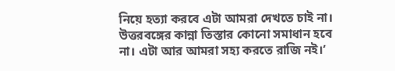নিয়ে হত্যা করবে এটা আমরা দেখতে চাই না। উত্তরবঙ্গের কান্না তিস্তার কোনো সমাধান হবে না। এটা আর আমরা সহ্য করতে রাজি নই।’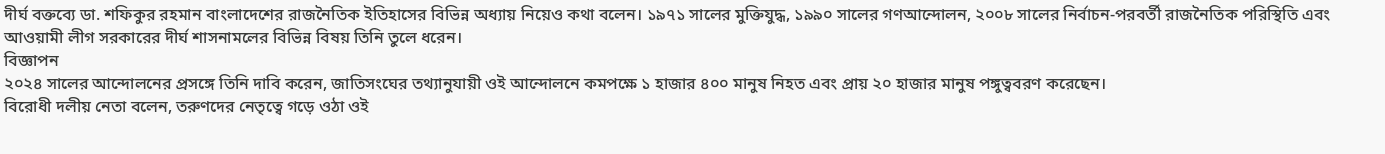দীর্ঘ বক্তব্যে ডা. শফিকুর রহমান বাংলাদেশের রাজনৈতিক ইতিহাসের বিভিন্ন অধ্যায় নিয়েও কথা বলেন। ১৯৭১ সালের মুক্তিযুদ্ধ, ১৯৯০ সালের গণআন্দোলন, ২০০৮ সালের নির্বাচন-পরবর্তী রাজনৈতিক পরিস্থিতি এবং আওয়ামী লীগ সরকারের দীর্ঘ শাসনামলের বিভিন্ন বিষয় তিনি তুলে ধরেন।
বিজ্ঞাপন
২০২৪ সালের আন্দোলনের প্রসঙ্গে তিনি দাবি করেন, জাতিসংঘের তথ্যানুযায়ী ওই আন্দোলনে কমপক্ষে ১ হাজার ৪০০ মানুষ নিহত এবং প্রায় ২০ হাজার মানুষ পঙ্গুত্ববরণ করেছেন।
বিরোধী দলীয় নেতা বলেন, তরুণদের নেতৃত্বে গড়ে ওঠা ওই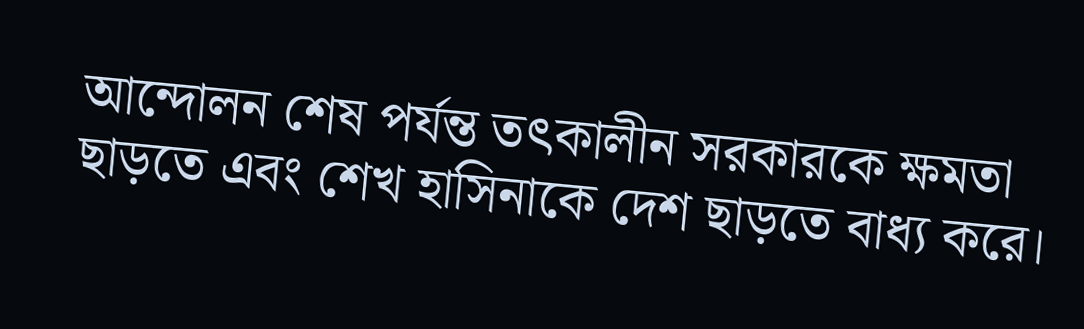আন্দোলন শেষ পর্যন্ত তৎকালীন সরকারকে ক্ষমতা ছাড়তে এবং শেখ হাসিনাকে দেশ ছাড়তে বাধ্য করে।